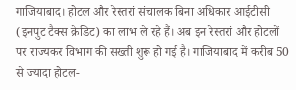गाजियाबाद। होटल और रेस्तरां संचालक बिना अधिकार आईटीसी (इनपुट टैक्स क्रेडिट) का लाभ ले रहे हैं। अब इन रेस्तरां और होटलों पर राज्यकर विभाग की सख्ती शुरू हो गई है। गाजियाबाद में करीब 50 से ज्यादा होटल-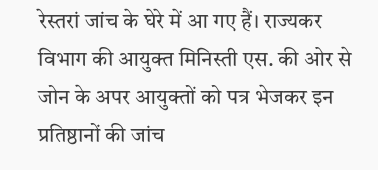रेस्तरां जांच के घेरे में आ गए हैं। राज्यकर विभाग की आयुक्त मिनिस्ती एस. की ओर से जोन के अपर आयुक्तों को पत्र भेजकर इन प्रतिष्ठानों की जांच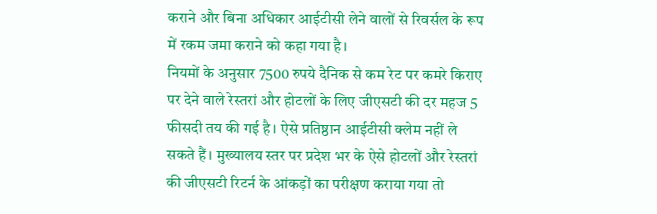कराने और बिना अधिकार आईटीसी लेने वालों से रिवर्सल के रूप में रकम जमा कराने को कहा गया है।
नियमों के अनुसार 7500 रुपये दैनिक से कम रेट पर कमरे किराए पर देने वाले रेस्तरां और होटलों के लिए जीएसटी की दर महज 5 फीसदी तय की गई है। ऐसे प्रतिष्ठान आईटीसी क्लेम नहीं ले सकते हैं। मुख्यालय स्तर पर प्रदेश भर के ऐसे होटलों और रेस्तरां की जीएसटी रिटर्न के आंकड़ों का परीक्षण कराया गया तो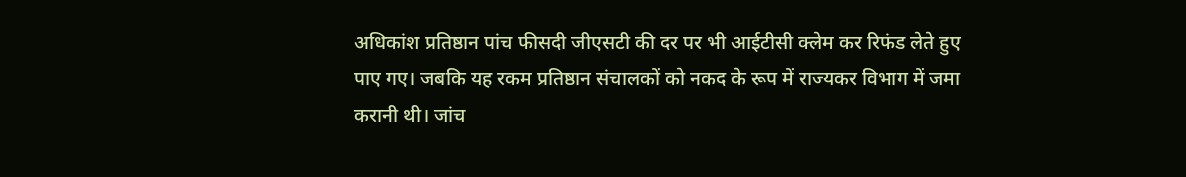अधिकांश प्रतिष्ठान पांच फीसदी जीएसटी की दर पर भी आईटीसी क्लेम कर रिफंड लेते हुए पाए गए। जबकि यह रकम प्रतिष्ठान संचालकों को नकद के रूप में राज्यकर विभाग में जमा करानी थी। जांच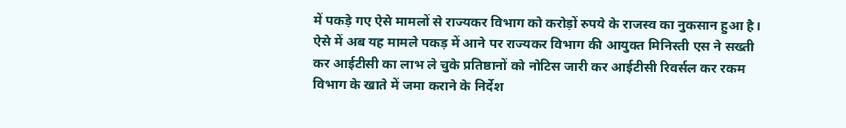में पकड़े गए ऐसे मामलों से राज्यकर विभाग को करोड़ों रुपये के राजस्व का नुकसान हुआ है।
ऐसे में अब यह मामले पकड़ में आने पर राज्यकर विभाग की आयुक्त मिनिस्ती एस ने सख्ती कर आईटीसी का लाभ ले चुके प्रतिष्ठानों को नोटिस जारी कर आईटीसी रिवर्सल कर रकम विभाग के खाते में जमा कराने के निर्देश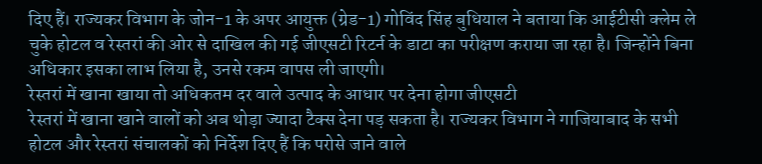दिए हैं। राज्यकर विभाग के जोन-1 के अपर आयुक्त (ग्रेड-1) गोविंद सिंह बुधियाल ने बताया कि आईटीसी क्लेम ले चुके होटल व रेस्तरां की ओर से दाखिल की गई जीएसटी रिटर्न के डाटा का परीक्षण कराया जा रहा है। जिन्होंने बिना अधिकार इसका लाभ लिया है, उनसे रकम वापस ली जाएगी।
रेस्तरां में खाना खाया तो अधिकतम दर वाले उत्पाद के आधार पर देना होगा जीएसटी
रेस्तरां में खाना खाने वालों को अब थोड़ा ज्यादा टैक्स देना पड़ सकता है। राज्यकर विभाग ने गाजियाबाद के सभी होटल और रेस्तरां संचालकों को निर्देश दिए हैं कि परोसे जाने वाले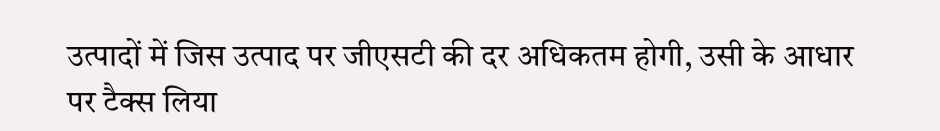उत्पादों में जिस उत्पाद पर जीएसटी की दर अधिकतम होगी, उसी के आधार पर टैक्स लिया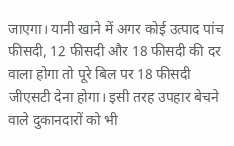जाएगा। यानी खाने में अगर कोई उत्पाद पांच फीसदी, 12 फीसदी और 18 फीसदी की दर वाला होगा तो पूरे बिल पर 18 फीसदी जीएसटी देना होगा। इसी तरह उपहार बेचने वाले दुकानदारों को भी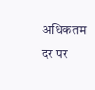अधिकतम दर पर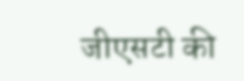जीएसटी की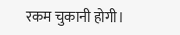रकम चुकानी होगी।